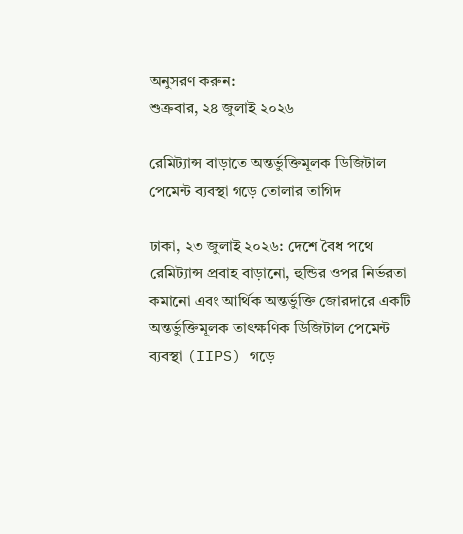অনুসরণ করুন:
শুক্রবার, ২৪ জুলাই ২০২৬

রেমিট্যান্স বাড়াতে অন্তর্ভুক্তিমূলক ডিজিটাল পেমেন্ট ব্যবস্থা গড়ে তোলার তাগিদ

ঢাকা, ২৩ জুলাই ২০২৬: দেশে বৈধ পথে রেমিট্যান্স প্রবাহ বাড়ানো, হুন্ডির ওপর নির্ভরতা কমানো এবং আর্থিক অন্তর্ভুক্তি জোরদারে একটি অন্তর্ভুক্তিমূলক তাৎক্ষণিক ডিজিটাল পেমেন্ট ব্যবস্থা (IIPS) গড়ে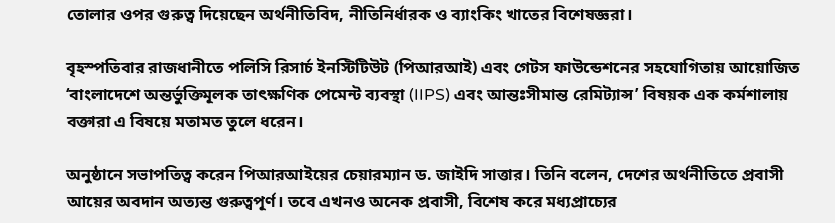তোলার ওপর গুরুত্ব দিয়েছেন অর্থনীতিবিদ, নীতিনির্ধারক ও ব্যাংকিং খাতের বিশেষজ্ঞরা।

বৃহস্পতিবার রাজধানীতে পলিসি রিসার্চ ইনস্টিটিউট (পিআরআই) এবং গেটস ফাউন্ডেশনের সহযোগিতায় আয়োজিত ‘বাংলাদেশে অন্তর্ভুক্তিমূলক তাৎক্ষণিক পেমেন্ট ব্যবস্থা (IIPS) এবং আন্তঃসীমান্ত রেমিট্যান্স’ বিষয়ক এক কর্মশালায় বক্তারা এ বিষয়ে মতামত তুলে ধরেন।

অনুষ্ঠানে সভাপতিত্ব করেন পিআরআইয়ের চেয়ারম্যান ড. জাইদি সাত্তার। তিনি বলেন, দেশের অর্থনীতিতে প্রবাসী আয়ের অবদান অত্যন্ত গুরুত্বপূর্ণ। তবে এখনও অনেক প্রবাসী, বিশেষ করে মধ্যপ্রাচ্যের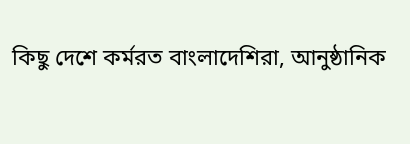কিছু দেশে কর্মরত বাংলাদেশিরা, আনুষ্ঠানিক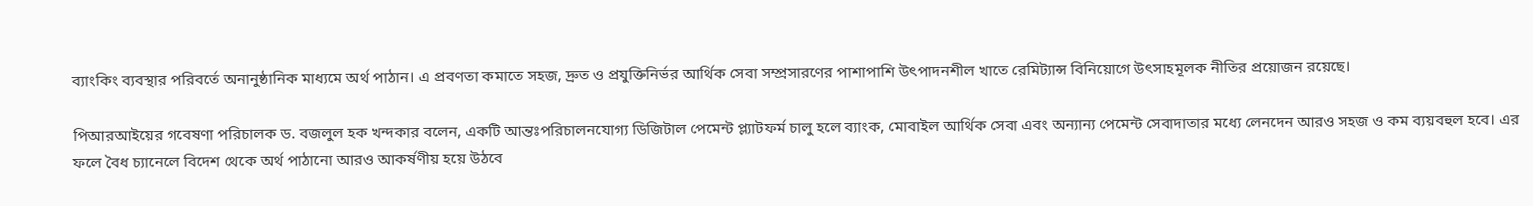ব্যাংকিং ব্যবস্থার পরিবর্তে অনানুষ্ঠানিক মাধ্যমে অর্থ পাঠান। এ প্রবণতা কমাতে সহজ, দ্রুত ও প্রযুক্তিনির্ভর আর্থিক সেবা সম্প্রসারণের পাশাপাশি উৎপাদনশীল খাতে রেমিট্যান্স বিনিয়োগে উৎসাহমূলক নীতির প্রয়োজন রয়েছে।

পিআরআইয়ের গবেষণা পরিচালক ড. বজলুল হক খন্দকার বলেন, একটি আন্তঃপরিচালনযোগ্য ডিজিটাল পেমেন্ট প্ল্যাটফর্ম চালু হলে ব্যাংক, মোবাইল আর্থিক সেবা এবং অন্যান্য পেমেন্ট সেবাদাতার মধ্যে লেনদেন আরও সহজ ও কম ব্যয়বহুল হবে। এর ফলে বৈধ চ্যানেলে বিদেশ থেকে অর্থ পাঠানো আরও আকর্ষণীয় হয়ে উঠবে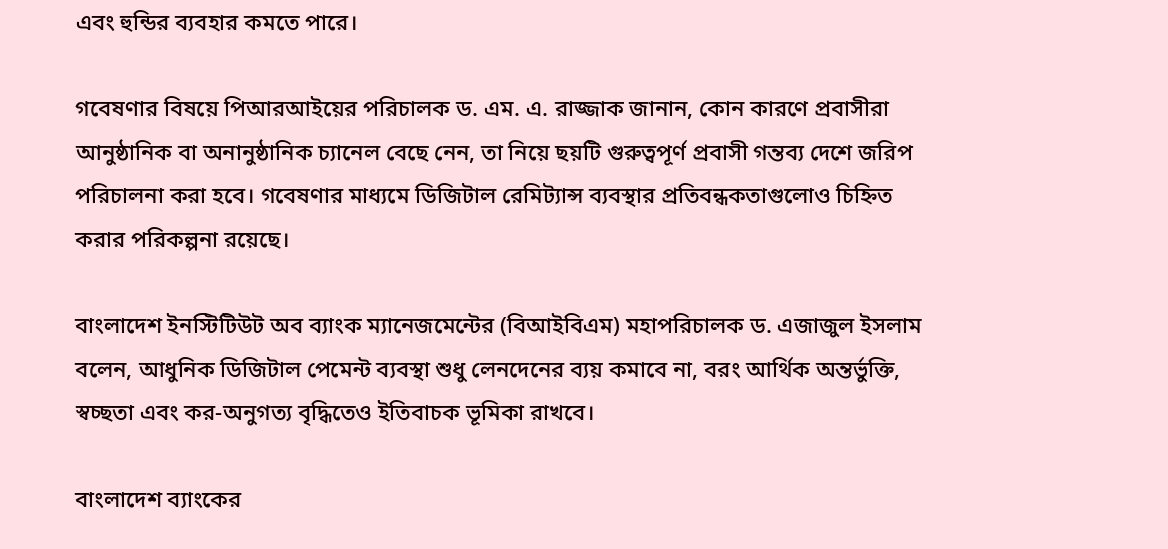এবং হুন্ডির ব্যবহার কমতে পারে।

গবেষণার বিষয়ে পিআরআইয়ের পরিচালক ড. এম. এ. রাজ্জাক জানান, কোন কারণে প্রবাসীরা আনুষ্ঠানিক বা অনানুষ্ঠানিক চ্যানেল বেছে নেন, তা নিয়ে ছয়টি গুরুত্বপূর্ণ প্রবাসী গন্তব্য দেশে জরিপ পরিচালনা করা হবে। গবেষণার মাধ্যমে ডিজিটাল রেমিট্যান্স ব্যবস্থার প্রতিবন্ধকতাগুলোও চিহ্নিত করার পরিকল্পনা রয়েছে।

বাংলাদেশ ইনস্টিটিউট অব ব্যাংক ম্যানেজমেন্টের (বিআইবিএম) মহাপরিচালক ড. এজাজুল ইসলাম বলেন, আধুনিক ডিজিটাল পেমেন্ট ব্যবস্থা শুধু লেনদেনের ব্যয় কমাবে না, বরং আর্থিক অন্তর্ভুক্তি, স্বচ্ছতা এবং কর-অনুগত্য বৃদ্ধিতেও ইতিবাচক ভূমিকা রাখবে।

বাংলাদেশ ব্যাংকের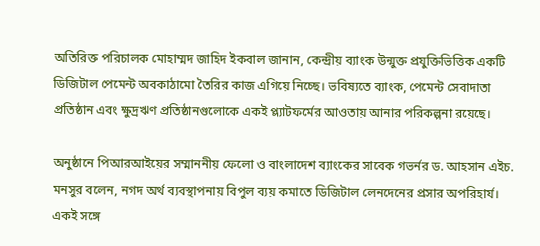অতিরিক্ত পরিচালক মোহাম্মদ জাহিদ ইকবাল জানান, কেন্দ্রীয় ব্যাংক উন্মুক্ত প্রযুক্তিভিত্তিক একটি ডিজিটাল পেমেন্ট অবকাঠামো তৈরির কাজ এগিয়ে নিচ্ছে। ভবিষ্যতে ব্যাংক, পেমেন্ট সেবাদাতা প্রতিষ্ঠান এবং ক্ষুদ্রঋণ প্রতিষ্ঠানগুলোকে একই প্ল্যাটফর্মের আওতায় আনার পরিকল্পনা রয়েছে।

অনুষ্ঠানে পিআরআইয়ের সম্মাননীয় ফেলো ও বাংলাদেশ ব্যাংকের সাবেক গভর্নর ড. আহসান এইচ. মনসুর বলেন, নগদ অর্থ ব্যবস্থাপনায় বিপুল ব্যয় কমাতে ডিজিটাল লেনদেনের প্রসার অপরিহার্য। একই সঙ্গে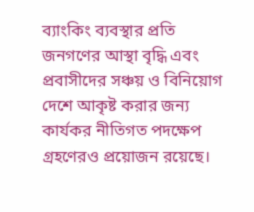ব্যাংকিং ব্যবস্থার প্রতি জনগণের আস্থা বৃদ্ধি এবং প্রবাসীদের সঞ্চয় ও বিনিয়োগ দেশে আকৃষ্ট করার জন্য কার্যকর নীতিগত পদক্ষেপ গ্রহণেরও প্রয়োজন রয়েছে।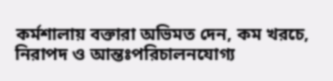কর্মশালায় বক্তারা অভিমত দেন, কম খরচে, নিরাপদ ও আন্তঃপরিচালনযোগ্য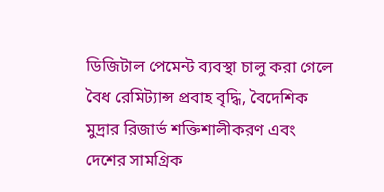ডিজিটাল পেমেন্ট ব্যবস্থা চালু করা গেলে বৈধ রেমিট্যান্স প্রবাহ বৃদ্ধি, বৈদেশিক মুদ্রার রিজার্ভ শক্তিশালীকরণ এবং দেশের সামগ্রিক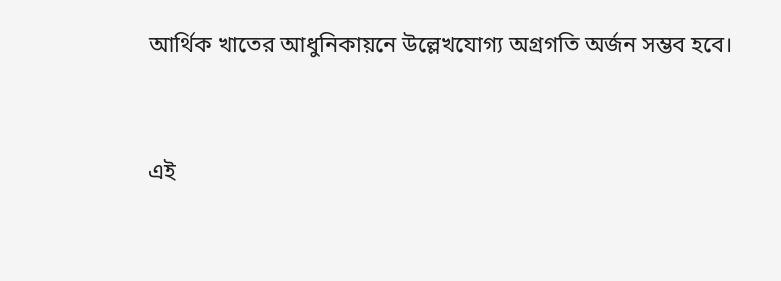আর্থিক খাতের আধুনিকায়নে উল্লেখযোগ্য অগ্রগতি অর্জন সম্ভব হবে।


এই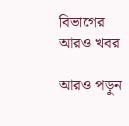বিভাগের আরও খবর

আরও পড়ুন